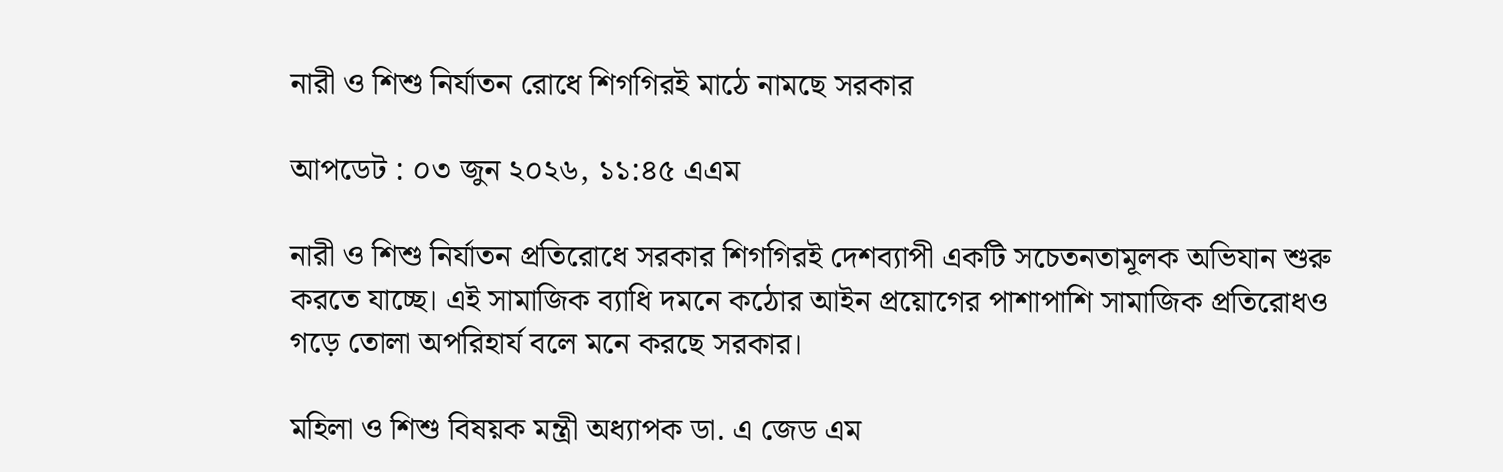নারী ও শিশু নির্যাতন রোধে শিগগিরই মাঠে নামছে সরকার

আপডেট : ০৩ জুন ২০২৬, ১১:৪৫ এএম

নারী ও শিশু নির্যাতন প্রতিরোধে সরকার শিগগিরই দেশব্যাপী একটি সচেতনতামূলক অভিযান শুরু করতে যাচ্ছে। এই সামাজিক ব্যাধি দমনে কঠোর আইন প্রয়োগের পাশাপাশি সামাজিক প্রতিরোধও গড়ে তোলা অপরিহার্য বলে মনে করছে সরকার।

মহিলা ও শিশু বিষয়ক মন্ত্রী অধ্যাপক ডা. এ জেড এম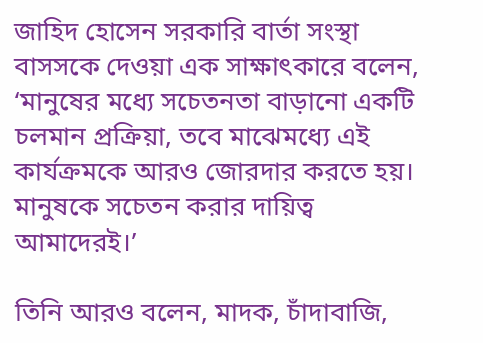জাহিদ হোসেন সরকারি বার্তা সংস্থা বাসসকে দেওয়া এক সাক্ষাৎকারে বলেন, ‘মানুষের মধ্যে সচেতনতা বাড়ানো একটি চলমান প্রক্রিয়া, তবে মাঝেমধ্যে এই কার্যক্রমকে আরও জোরদার করতে হয়। মানুষকে সচেতন করার দায়িত্ব আমাদেরই।’

তিনি আরও বলেন, মাদক, চাঁদাবাজি,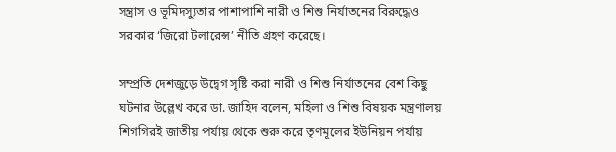সন্ত্রাস ও ভূমিদস্যুতার পাশাপাশি নারী ও শিশু নির্যাতনের বিরুদ্ধেও সরকার ‘জিরো টলারেন্স’ নীতি গ্রহণ করেছে।

সম্প্রতি দেশজুড়ে উদ্বেগ সৃষ্টি করা নারী ও শিশু নির্যাতনের বেশ কিছু ঘটনার উল্লেখ করে ডা. জাহিদ বলেন, মহিলা ও শিশু বিষয়ক মন্ত্রণালয় শিগগিরই জাতীয় পর্যায় থেকে শুরু করে তৃণমূলের ইউনিয়ন পর্যায়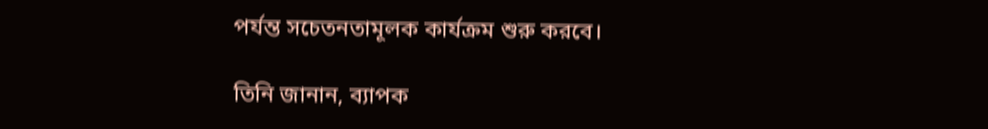পর্যন্ত সচেতনতামূলক কার্যক্রম শুরু করবে।

তিনি জানান, ব্যাপক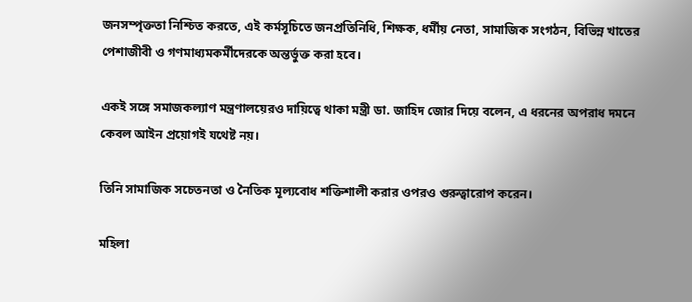জনসম্পৃক্ততা নিশ্চিত করতে, এই কর্মসূচিতে জনপ্রতিনিধি, শিক্ষক, ধর্মীয় নেতা, সামাজিক সংগঠন, বিভিন্ন খাতের পেশাজীবী ও গণমাধ্যমকর্মীদেরকে অন্তর্ভুক্ত করা হবে।

একই সঙ্গে সমাজকল্যাণ মন্ত্রণালয়েরও দায়িত্বে থাকা মন্ত্রী ডা. জাহিদ জোর দিয়ে বলেন, এ ধরনের অপরাধ দমনে কেবল আইন প্রয়োগই যথেষ্ট নয়।

তিনি সামাজিক সচেতনতা ও নৈতিক মূল্যবোধ শক্তিশালী করার ওপরও গুরুত্বারোপ করেন।

মহিলা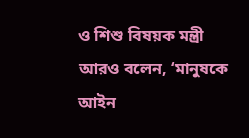ও শিশু বিষয়ক মন্ত্রী আরও বলেন, ‘মানুষকে আইন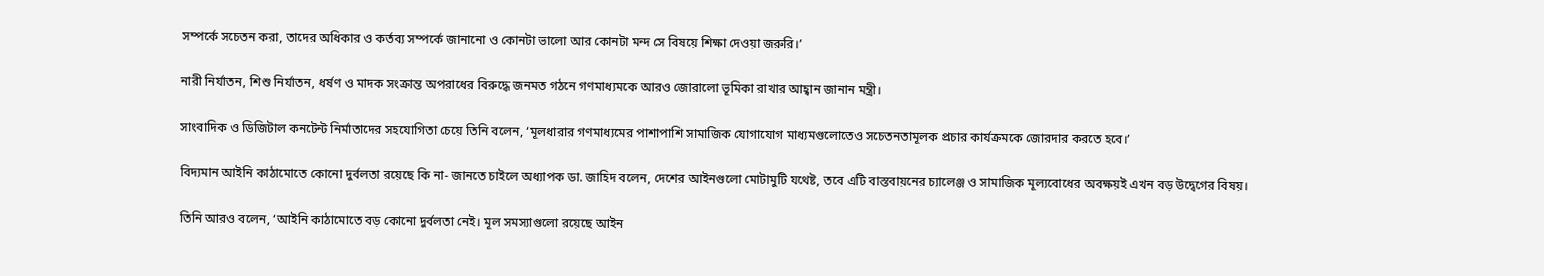সম্পর্কে সচেতন করা, তাদের অধিকার ও কর্তব্য সম্পর্কে জানানো ও কোনটা ভালো আর কোনটা মন্দ সে বিষয়ে শিক্ষা দেওয়া জরুরি।’

নারী নির্যাতন, শিশু নির্যাতন, ধর্ষণ ও মাদক সংক্রান্ত অপরাধের বিরুদ্ধে জনমত গঠনে গণমাধ্যমকে আরও জোরালো ভূমিকা রাখার আহ্বান জানান মন্ত্রী।

সাংবাদিক ও ডিজিটাল কনটেন্ট নির্মাতাদের সহযোগিতা চেয়ে তিনি বলেন, ‘মূলধারার গণমাধ্যমের পাশাপাশি সামাজিক যোগাযোগ মাধ্যমগুলোতেও সচেতনতামূলক প্রচার কার্যক্রমকে জোরদার করতে হবে।’

বিদ্যমান আইনি কাঠামোতে কোনো দুর্বলতা রয়েছে কি না- জানতে চাইলে অধ্যাপক ডা. জাহিদ বলেন, দেশের আইনগুলো মোটামুটি যথেষ্ট, তবে এটি বাস্তবায়নের চ্যালেঞ্জ ও সামাজিক মূল্যবোধের অবক্ষয়ই এখন বড় উদ্বেগের বিষয়।

তিনি আরও বলেন, ‘আইনি কাঠামোতে বড় কোনো দুর্বলতা নেই। মূল সমস্যাগুলো রয়েছে আইন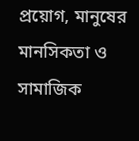প্রয়োগ, মানুষের মানসিকতা ও সামাজিক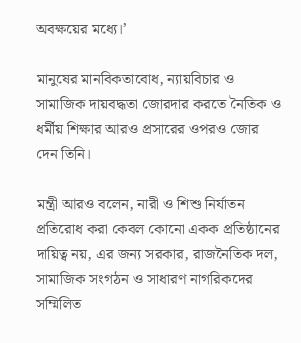অবক্ষয়ের মধ্যে।’

মানুষের মানবিকতাবোধ, ন্যায়বিচার ও সামাজিক দায়বদ্ধতা জোরদার করতে নৈতিক ও ধর্মীয় শিক্ষার আরও প্রসারের ওপরও জোর দেন তিনি।

মন্ত্রী আরও বলেন, নারী ও শিশু নির্যাতন প্রতিরোধ করা কেবল কোনো একক প্রতিষ্ঠানের দায়িত্ব নয়, এর জন্য সরকার, রাজনৈতিক দল, সামাজিক সংগঠন ও সাধারণ নাগরিকদের সম্মিলিত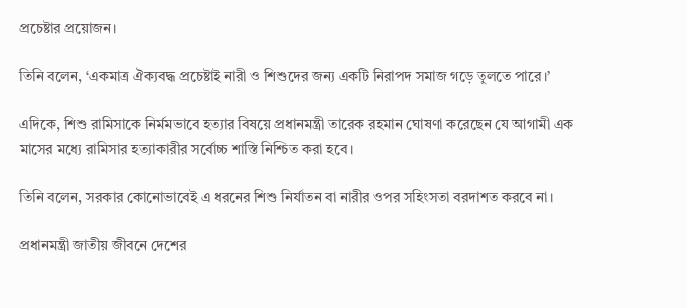প্রচেষ্টার প্রয়োজন।

তিনি বলেন, ‘একমাত্র ঐক্যবদ্ধ প্রচেষ্টাই নারী ও শিশুদের জন্য একটি নিরাপদ সমাজ গড়ে তুলতে পারে।’

এদিকে, শিশু রামিসাকে নির্মমভাবে হত্যার বিষয়ে প্রধানমন্ত্রী তারেক রহমান ঘোষণা করেছেন যে আগামী এক মাসের মধ্যে রামিসার হত্যাকারীর সর্বোচ্চ শাস্তি নিশ্চিত করা হবে।

তিনি বলেন, সরকার কোনোভাবেই এ ধরনের শিশু নির্যাতন বা নারীর ওপর সহিংসতা বরদাশত করবে না।

প্রধানমন্ত্রী জাতীয় জীবনে দেশের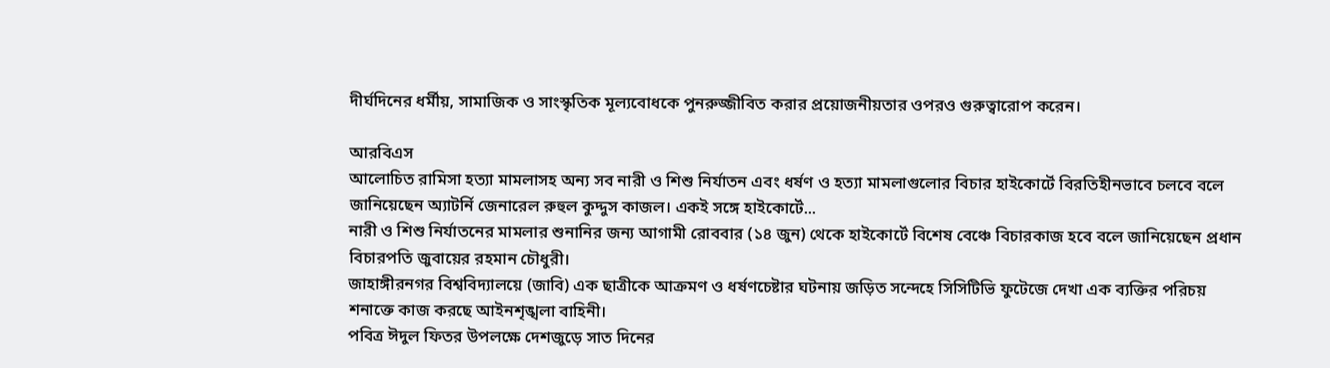দীর্ঘদিনের ধর্মীয়, সামাজিক ও সাংস্কৃতিক মূল্যবোধকে পুনরুজ্জীবিত করার প্রয়োজনীয়তার ওপরও গুরুত্বারোপ করেন।

আরবিএস
আলোচিত রামিসা হত্যা মামলাসহ অন্য সব নারী ও শিশু নির্যাতন এবং ধর্ষণ ও হত্যা মামলাগুলোর বিচার হাইকোর্টে বিরতিহীনভাবে চলবে বলে জানিয়েছেন অ্যাটর্নি জেনারেল রুহুল কুদ্দুস কাজল। একই সঙ্গে হাইকোর্টে...
নারী ও শিশু নির্যাতনের মামলার শুনানির জন্য আগামী রোববার (১৪ জুন) থেকে হাইকোর্টে বিশেষ বেঞ্চে বিচারকাজ হবে বলে জানিয়েছেন প্রধান বিচারপতি জুবায়ের রহমান চৌধুরী।
জাহাঙ্গীরনগর বিশ্ববিদ্যালয়ে (জাবি) এক ছাত্রীকে আক্রমণ ও ধর্ষণচেষ্টার ঘটনায় জড়িত সন্দেহে সিসিটিভি ফুটেজে দেখা এক ব্যক্তির পরিচয় শনাক্তে কাজ করছে আইনশৃঙ্খলা বাহিনী।
পবিত্র ঈদুল ফিতর উপলক্ষে দেশজুড়ে সাত দিনের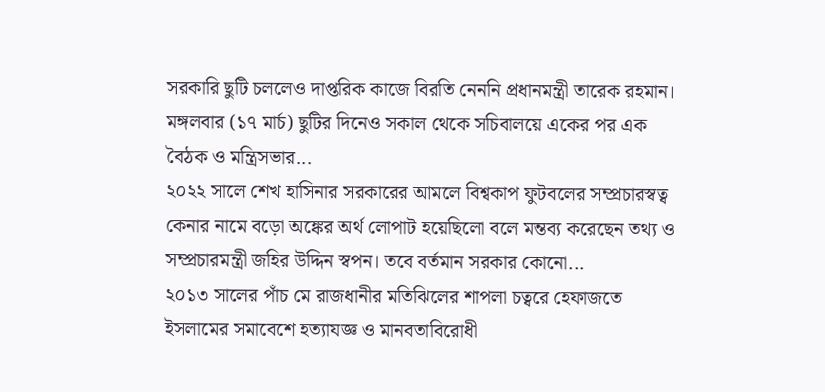সরকারি ছুটি চললেও দাপ্তরিক কাজে বিরতি নেননি প্রধানমন্ত্রী তারেক রহমান। মঙ্গলবার (১৭ মার্চ) ছুটির দিনেও সকাল থেকে সচিবালয়ে একের পর এক বৈঠক ও মন্ত্রিসভার...
২০২২ সালে শেখ হাসিনার সরকারের আমলে বিশ্বকাপ ফুটবলের সম্প্রচারস্বত্ব কেনার নামে বড়ো অঙ্কের অর্থ লোপাট হয়েছিলো বলে মন্তব্য করেছেন তথ্য ও সম্প্রচারমন্ত্রী জহির উদ্দিন স্বপন। তবে বর্তমান সরকার কোনো...
২০১৩ সালের পাঁচ মে রাজধানীর মতিঝিলের শাপলা চত্বরে হেফাজতে ইসলামের সমাবেশে হত্যাযজ্ঞ ও মানবতাবিরোধী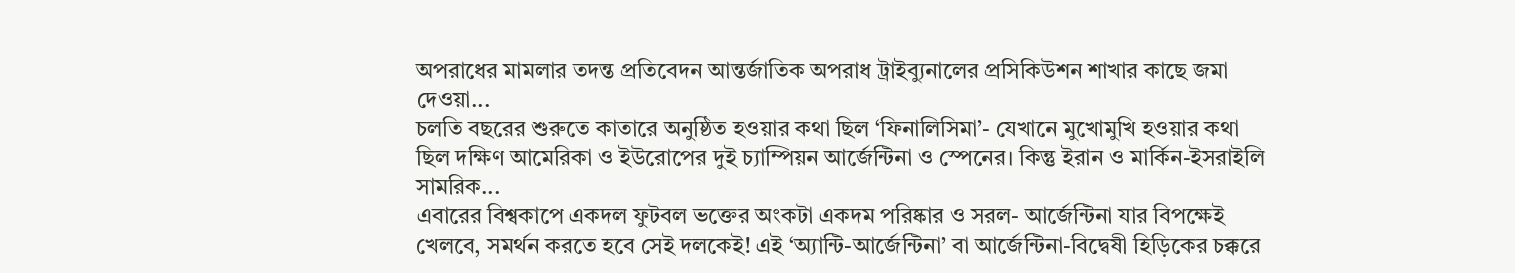অপরাধের মামলার তদন্ত প্রতিবেদন আন্তর্জাতিক অপরাধ ট্রাইব্যুনালের প্রসিকিউশন শাখার কাছে জমা দেওয়া...
চলতি বছরের শুরুতে কাতারে অনুষ্ঠিত হওয়ার কথা ছিল ‘ফিনালিসিমা’- যেখানে মুখোমুখি হওয়ার কথা ছিল দক্ষিণ আমেরিকা ও ইউরোপের দুই চ্যাম্পিয়ন আর্জেন্টিনা ও স্পেনের। কিন্তু ইরান ও মার্কিন-ইসরাইলি সামরিক...
এবারের বিশ্বকাপে একদল ফুটবল ভক্তের অংকটা একদম পরিষ্কার ও সরল- আর্জেন্টিনা যার বিপক্ষেই খেলবে, সমর্থন করতে হবে সেই দলকেই! এই ‘অ্যান্টি-আর্জেন্টিনা’ বা আর্জেন্টিনা-বিদ্বেষী হিড়িকের চক্করে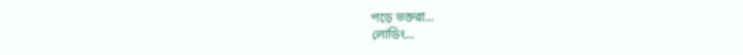পড়ে ভক্তরা...
লোডিং...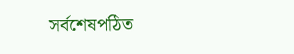সর্বশেষপঠিত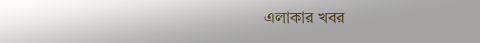এলাকার খবর